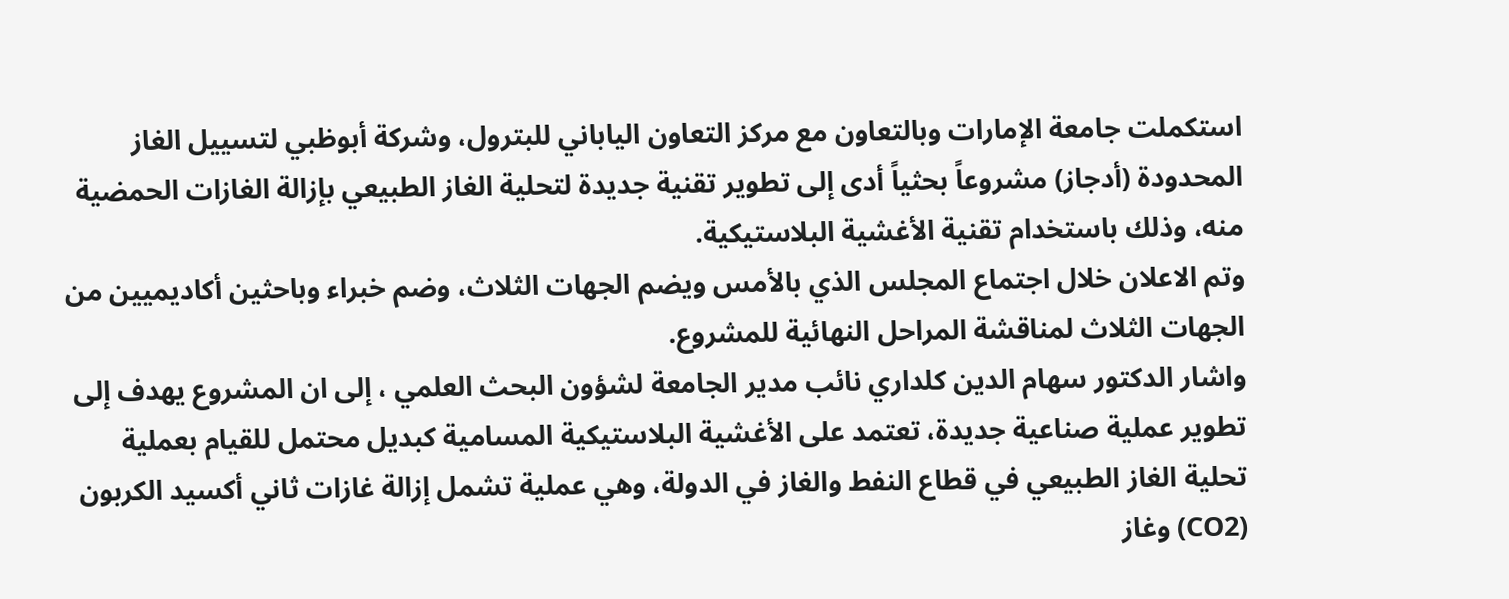استكملت جامعة الإمارات وبالتعاون مع مركز التعاون الياباني للبترول، وشركة أبوظبي لتسييل الغاز المحدودة (أدجاز) مشروعاً بحثياً أدى إلى تطوير تقنية جديدة لتحلية الغاز الطبيعي بإزالة الغازات الحمضية منه، وذلك باستخدام تقنية الأغشية البلاستيكية.
وتم الاعلان خلال اجتماع المجلس الذي بالأمس ويضم الجهات الثلاث، وضم خبراء وباحثين أكاديميين من الجهات الثلاث لمناقشة المراحل النهائية للمشروع.
واشار الدكتور سهام الدين كلداري نائب مدير الجامعة لشؤون البحث العلمي ، إلى ان المشروع يهدف إلى تطوير عملية صناعية جديدة، تعتمد على الأغشية البلاستيكية المسامية كبديل محتمل للقيام بعملية تحلية الغاز الطبيعي في قطاع النفط والغاز في الدولة، وهي عملية تشمل إزالة غازات ثاني أكسيد الكربون (CO2) وغاز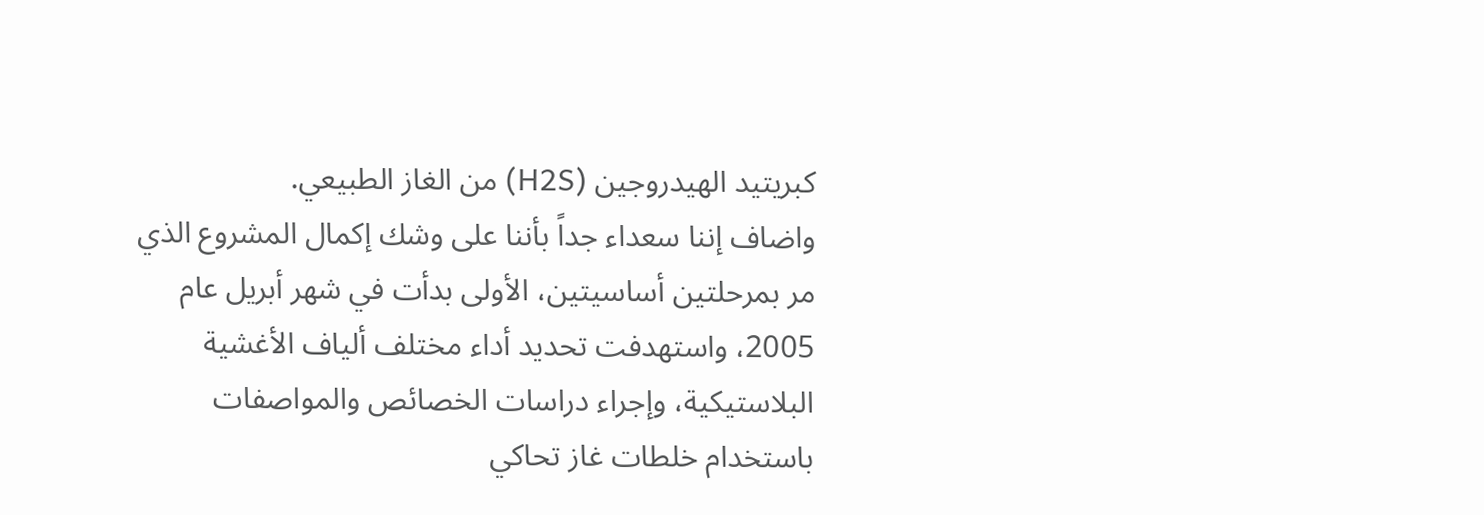كبريتيد الهيدروجين (H2S) من الغاز الطبيعي.
واضاف إننا سعداء جداً بأننا على وشك إكمال المشروع الذي مر بمرحلتين أساسيتين، الأولى بدأت في شهر أبريل عام 2005، واستهدفت تحديد أداء مختلف ألياف الأغشية البلاستيكية، وإجراء دراسات الخصائص والمواصفات باستخدام خلطات غاز تحاكي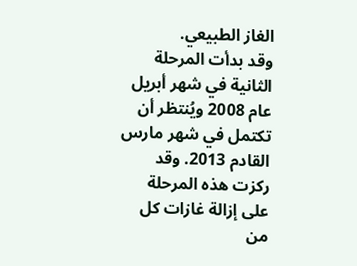الغاز الطبيعي.
وقد بدأت المرحلة الثانية في شهر أبريل عام 2008 ويُنتظر أن تكتمل في شهر مارس القادم 2013. وقد ركزت هذه المرحلة على إزالة غازات كل من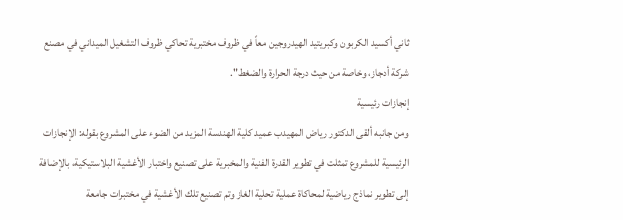ثاني أكسيد الكربون وكبريتيد الهيدروجين معاً في ظروف مختبرية تحاكي ظروف التشغيل الميداني في مصنع شركة أدجاز، وخاصة من حيث درجة الحرارة والضغط".
إنجازات رئيسية
ومن جانبه ألقى الدكتور رياض المهيدب عميد كلية الهندسة المزيد من الضوء على المشروع بقوله: الإنجازات الرئيسية للمشروع تمثلت في تطوير القدرة الفنية والمخبرية على تصنيع واختبار الأغشية البلاستيكية، بالإضافة إلى تطوير نماذج رياضية لمحاكاة عملية تحلية الغاز وتم تصنيع تلك الأغشية في مختبرات جامعة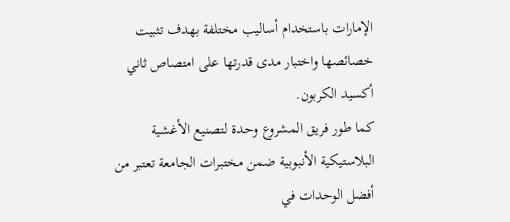الإمارات باستخدام أساليب مختلفة بهدف تثبيت خصائصها واختبار مدى قدرتها على امتصاص ثاني أكسيد الكربون.
كما طور فريق المشروع وحدة لتصنيع الأغشية البلاستيكية الأنبوبية ضمن مختبرات الجامعة تعتبر من أفضل الوحدات في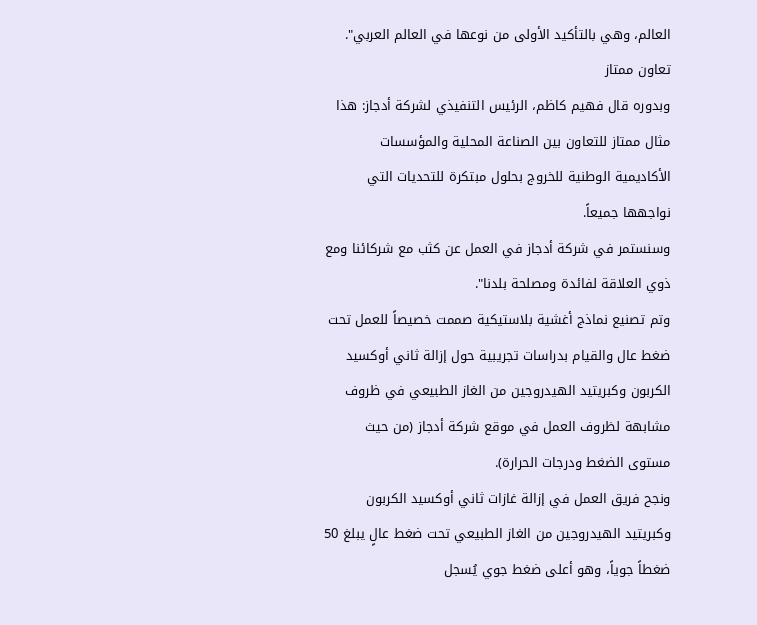العالم، وهي بالتأكيد الأولى من نوعها في العالم العربي".
تعاون ممتاز
وبدوره قال فهيم كاظم، الرئيس التنفيذي لشركة أدجاز: هذا مثال ممتاز للتعاون بين الصناعة المحلية والمؤسسات الأكاديمية الوطنية للخروج بحلول مبتكرة للتحديات التي نواجهها جميعاً.
وسنستمر في شركة أدجاز في العمل عن كثب مع شركائنا ومع ذوي العلاقة لفائدة ومصلحة بلدنا".
وتم تصنيع نماذج أغشية بلاستيكية صممت خصيصاً للعمل تحت ضغط عال والقيام بدراسات تجريبية حول إزالة ثاني أوكسيد الكربون وكبريتيد الهيدروجين من الغاز الطبيعي في ظروف مشابهة لظروف العمل في موقع شركة أدجاز (من حيث مستوى الضغط ودرجات الحرارة).
ونجح فريق العمل في إزالة غازات ثاني أوكسيد الكربون وكبريتيد الهيدروجين من الغاز الطبيعي تحت ضغط عالٍ يبلغ 50 ضغطاً جوياً، وهو أعلى ضغط جوي يُسجل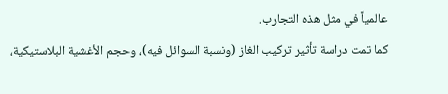عالمياً في مثل هذه التجارب.
كما تمت دراسة تأثير تركيب الغاز (ونسبة السوائل فيه)، وحجم الأغشية البلاستيكية،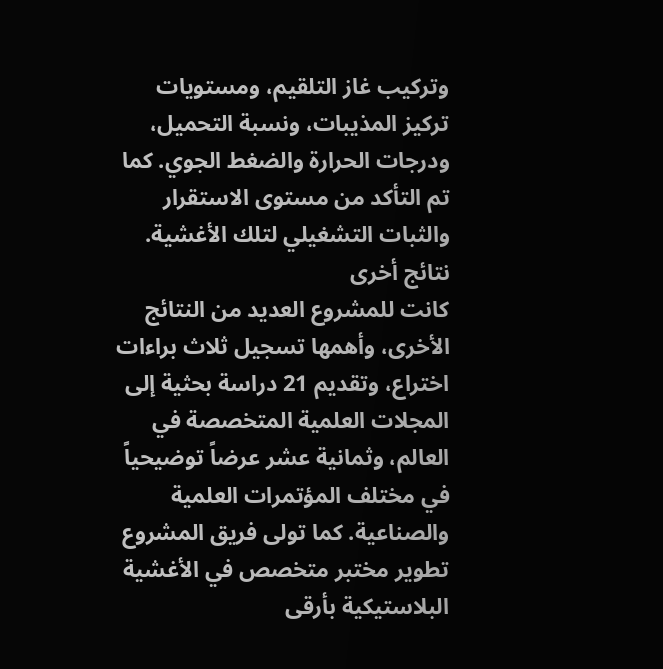وتركيب غاز التلقيم، ومستويات تركيز المذيبات، ونسبة التحميل، ودرجات الحرارة والضغط الجوي. كما تم التأكد من مستوى الاستقرار والثبات التشغيلي لتلك الأغشية.
نتائج أخرى
كانت للمشروع العديد من النتائج الأخرى، وأهمها تسجيل ثلاث براءات اختراع، وتقديم 21 دراسة بحثية إلى المجلات العلمية المتخصصة في العالم، وثمانية عشر عرضاً توضيحياً في مختلف المؤتمرات العلمية والصناعية. كما تولى فريق المشروع تطوير مختبر متخصص في الأغشية البلاستيكية بأرقى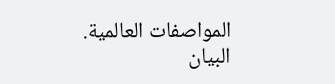المواصفات العالمية. البيان